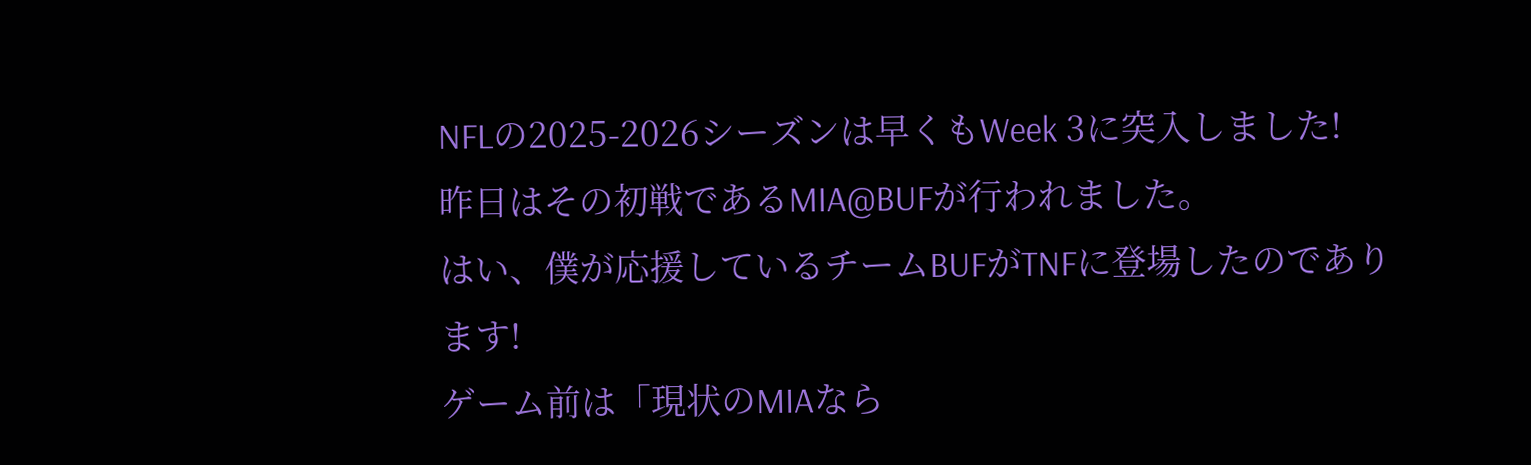NFLの2025-2026シーズンは早くもWeek 3に突入しました!
昨日はその初戦であるMIA@BUFが行われました。
はい、僕が応援しているチームBUFがTNFに登場したのであります!
ゲーム前は「現状のMIAなら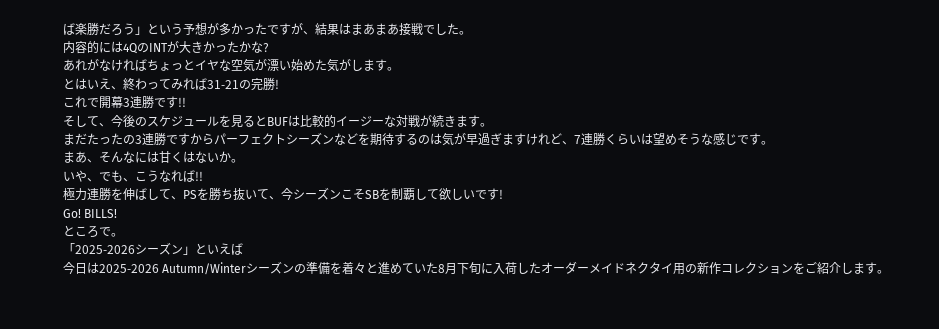ば楽勝だろう」という予想が多かったですが、結果はまあまあ接戦でした。
内容的には4QのINTが大きかったかな?
あれがなければちょっとイヤな空気が漂い始めた気がします。
とはいえ、終わってみれば31-21の完勝!
これで開幕3連勝です!!
そして、今後のスケジュールを見るとBUFは比較的イージーな対戦が続きます。
まだたったの3連勝ですからパーフェクトシーズンなどを期待するのは気が早過ぎますけれど、7連勝くらいは望めそうな感じです。
まあ、そんなには甘くはないか。
いや、でも、こうなれば!!
極力連勝を伸ばして、PSを勝ち抜いて、今シーズンこそSBを制覇して欲しいです!
Go! BILLS!
ところで。
「2025-2026シーズン」といえば
今日は2025-2026 Autumn/Winterシーズンの準備を着々と進めていた8月下旬に入荷したオーダーメイドネクタイ用の新作コレクションをご紹介します。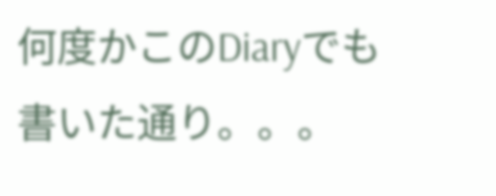何度かこのDiaryでも書いた通り。。。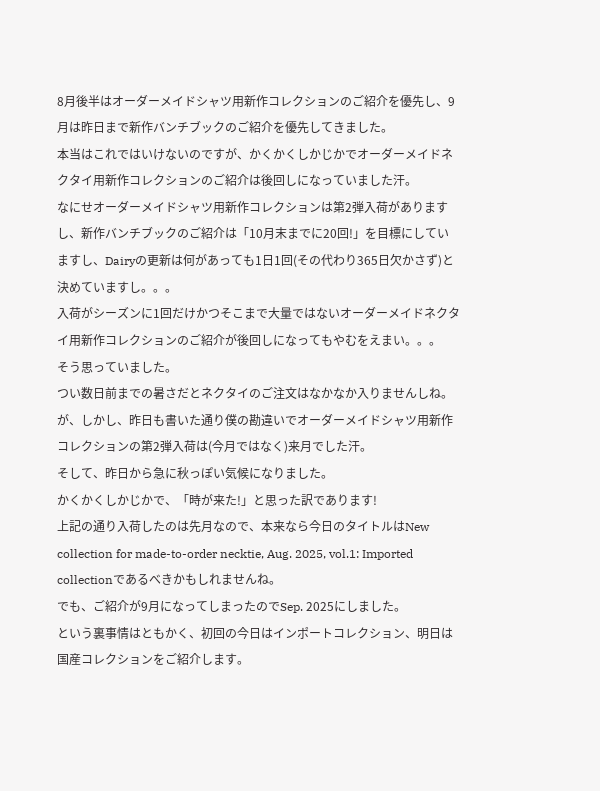8月後半はオーダーメイドシャツ用新作コレクションのご紹介を優先し、9月は昨日まで新作バンチブックのご紹介を優先してきました。
本当はこれではいけないのですが、かくかくしかじかでオーダーメイドネクタイ用新作コレクションのご紹介は後回しになっていました汗。
なにせオーダーメイドシャツ用新作コレクションは第2弾入荷がありますし、新作バンチブックのご紹介は「10月末までに20回!」を目標にしていますし、Dairyの更新は何があっても1日1回(その代わり365日欠かさず)と決めていますし。。。
入荷がシーズンに1回だけかつそこまで大量ではないオーダーメイドネクタイ用新作コレクションのご紹介が後回しになってもやむをえまい。。。
そう思っていました。
つい数日前までの暑さだとネクタイのご注文はなかなか入りませんしね。
が、しかし、昨日も書いた通り僕の勘違いでオーダーメイドシャツ用新作コレクションの第2弾入荷は(今月ではなく)来月でした汗。
そして、昨日から急に秋っぽい気候になりました。
かくかくしかじかで、「時が来た!」と思った訳であります!
上記の通り入荷したのは先月なので、本来なら今日のタイトルはNew collection for made-to-order necktie, Aug. 2025, vol.1: Imported collectionであるべきかもしれませんね。
でも、ご紹介が9月になってしまったのでSep. 2025にしました。
という裏事情はともかく、初回の今日はインポートコレクション、明日は国産コレクションをご紹介します。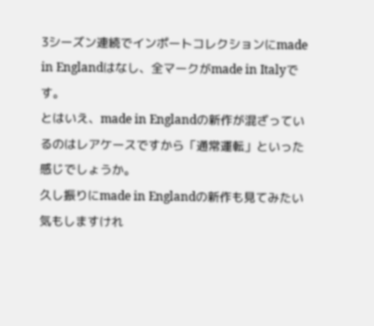3シーズン連続でインポートコレクションにmade in Englandはなし、全マークがmade in Italyです。
とはいえ、made in Englandの新作が混ざっているのはレアケースですから「通常運転」といった感じでしょうか。
久し振りにmade in Englandの新作も見てみたい気もしますけれ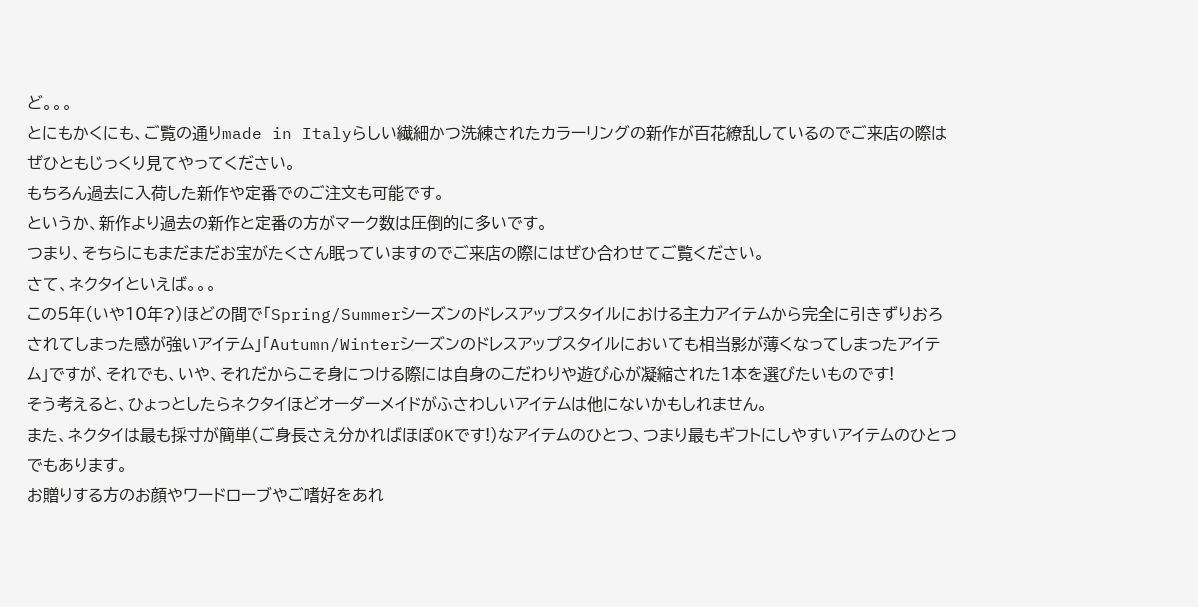ど。。。
とにもかくにも、ご覧の通りmade in Italyらしい繊細かつ洗練されたカラーリングの新作が百花繚乱しているのでご来店の際はぜひともじっくり見てやってください。
もちろん過去に入荷した新作や定番でのご注文も可能です。
というか、新作より過去の新作と定番の方がマーク数は圧倒的に多いです。
つまり、そちらにもまだまだお宝がたくさん眠っていますのでご来店の際にはぜひ合わせてご覧ください。
さて、ネクタイといえば。。。
この5年(いや10年?)ほどの間で「Spring/Summerシーズンのドレスアップスタイルにおける主力アイテムから完全に引きずりおろされてしまった感が強いアイテム」「Autumn/Winterシーズンのドレスアップスタイルにおいても相当影が薄くなってしまったアイテム」ですが、それでも、いや、それだからこそ身につける際には自身のこだわりや遊び心が凝縮された1本を選びたいものです!
そう考えると、ひょっとしたらネクタイほどオーダーメイドがふさわしいアイテムは他にないかもしれません。
また、ネクタイは最も採寸が簡単(ご身長さえ分かればほぼOKです!)なアイテムのひとつ、つまり最もギフトにしやすいアイテムのひとつでもあります。
お贈りする方のお顔やワードローブやご嗜好をあれ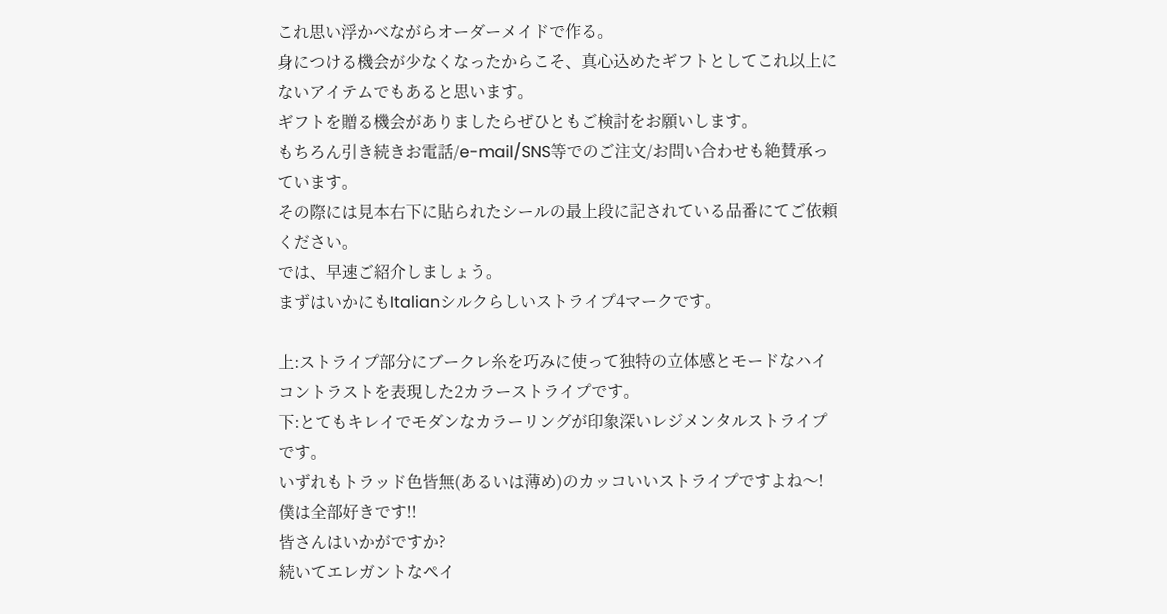これ思い浮かべながらオーダーメイドで作る。
身につける機会が少なくなったからこそ、真心込めたギフトとしてこれ以上にないアイテムでもあると思います。
ギフトを贈る機会がありましたらぜひともご検討をお願いします。
もちろん引き続きお電話/e-mail/SNS等でのご注文/お問い合わせも絶賛承っています。
その際には見本右下に貼られたシールの最上段に記されている品番にてご依頼ください。
では、早速ご紹介しましょう。
まずはいかにもItalianシルクらしいストライプ4マークです。

上:ストライプ部分にブークレ糸を巧みに使って独特の立体感とモードなハイコントラストを表現した2カラーストライプです。
下:とてもキレイでモダンなカラーリングが印象深いレジメンタルストライプです。
いずれもトラッド色皆無(あるいは薄め)のカッコいいストライプですよね〜!
僕は全部好きです!!
皆さんはいかがですか?
続いてエレガントなペイ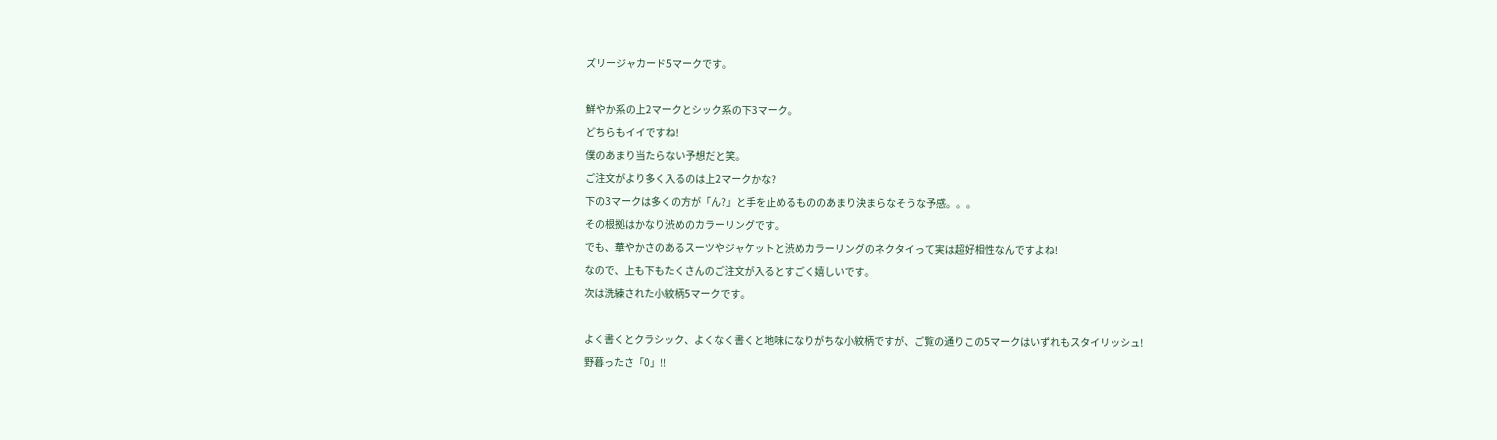ズリージャカード5マークです。

鮮やか系の上2マークとシック系の下3マーク。
どちらもイイですね!
僕のあまり当たらない予想だと笑。
ご注文がより多く入るのは上2マークかな?
下の3マークは多くの方が「ん?」と手を止めるもののあまり決まらなそうな予感。。。
その根拠はかなり渋めのカラーリングです。
でも、華やかさのあるスーツやジャケットと渋めカラーリングのネクタイって実は超好相性なんですよね!
なので、上も下もたくさんのご注文が入るとすごく嬉しいです。
次は洗練された小紋柄5マークです。

よく書くとクラシック、よくなく書くと地味になりがちな小紋柄ですが、ご覧の通りこの5マークはいずれもスタイリッシュ!
野暮ったさ「0」!!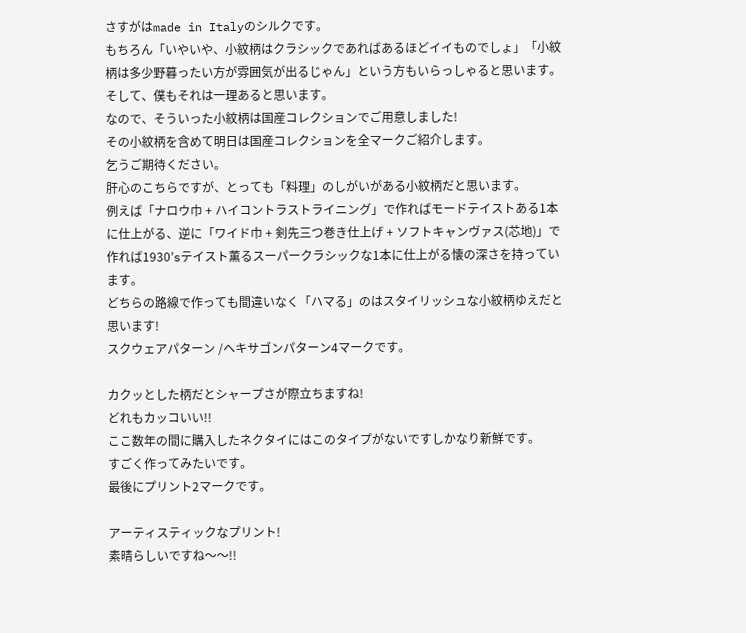さすがはmade in Italyのシルクです。
もちろん「いやいや、小紋柄はクラシックであればあるほどイイものでしょ」「小紋柄は多少野暮ったい方が雰囲気が出るじゃん」という方もいらっしゃると思います。
そして、僕もそれは一理あると思います。
なので、そういった小紋柄は国産コレクションでご用意しました!
その小紋柄を含めて明日は国産コレクションを全マークご紹介します。
乞うご期待ください。
肝心のこちらですが、とっても「料理」のしがいがある小紋柄だと思います。
例えば「ナロウ巾 + ハイコントラストライニング」で作ればモードテイストある1本に仕上がる、逆に「ワイド巾 + 剣先三つ巻き仕上げ + ソフトキャンヴァス(芯地)」で作れば1930’sテイスト薫るスーパークラシックな1本に仕上がる懐の深さを持っています。
どちらの路線で作っても間違いなく「ハマる」のはスタイリッシュな小紋柄ゆえだと思います!
スクウェアパターン /ヘキサゴンパターン4マークです。

カクッとした柄だとシャープさが際立ちますね!
どれもカッコいい!!
ここ数年の間に購入したネクタイにはこのタイプがないですしかなり新鮮です。
すごく作ってみたいです。
最後にプリント2マークです。

アーティスティックなプリント!
素晴らしいですね〜〜!!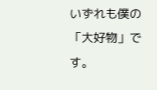いずれも僕の「大好物」です。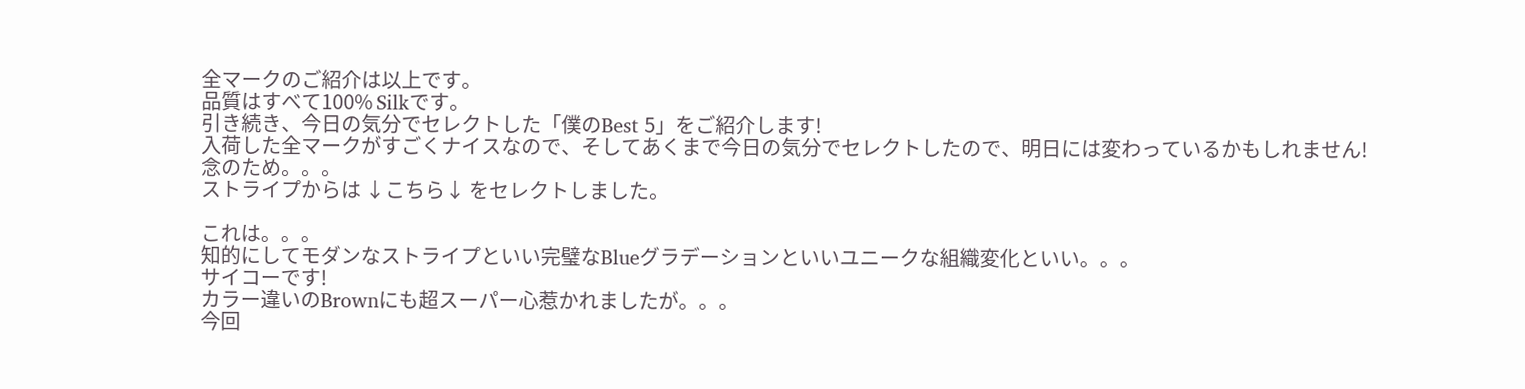全マークのご紹介は以上です。
品質はすべて100% Silkです。
引き続き、今日の気分でセレクトした「僕のBest 5」をご紹介します!
入荷した全マークがすごくナイスなので、そしてあくまで今日の気分でセレクトしたので、明日には変わっているかもしれません!
念のため。。。
ストライプからは ↓こちら↓ をセレクトしました。

これは。。。
知的にしてモダンなストライプといい完璧なBlueグラデーションといいユニークな組織変化といい。。。
サイコーです!
カラー違いのBrownにも超スーパー心惹かれましたが。。。
今回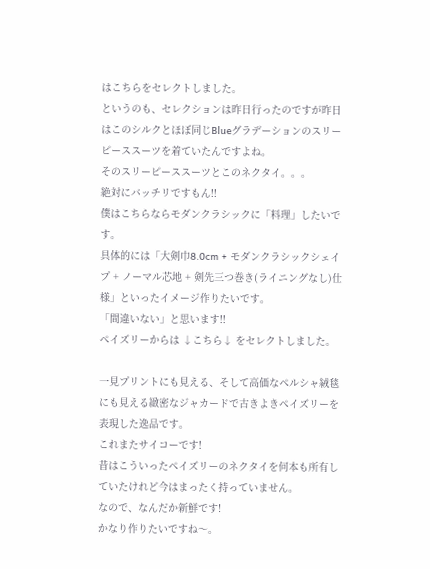はこちらをセレクトしました。
というのも、セレクションは昨日行ったのですが昨日はこのシルクとほぼ同じBlueグラデーションのスリーピーススーツを着ていたんですよね。
そのスリーピーススーツとこのネクタイ。。。
絶対にバッチリですもん!!
僕はこちらならモダンクラシックに「料理」したいです。
具体的には「大剣巾8.0cm + モダンクラシックシェイプ + ノーマル芯地 + 剣先三つ巻き(ライニングなし)仕様」といったイメージ作りたいです。
「間違いない」と思います!!
ペイズリーからは ↓こちら↓ をセレクトしました。

一見プリントにも見える、そして高価なペルシャ絨毯にも見える緻密なジャカードで古きよきペイズリーを表現した逸品です。
これまたサイコーです!
昔はこういったペイズリーのネクタイを何本も所有していたけれど今はまったく持っていません。
なので、なんだか新鮮です!
かなり作りたいですね〜。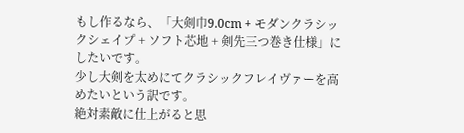もし作るなら、「大剣巾9.0cm + モダンクラシックシェイプ + ソフト芯地 + 剣先三つ巻き仕様」にしたいです。
少し大剣を太めにてクラシックフレイヴァーを高めたいという訳です。
絶対素敵に仕上がると思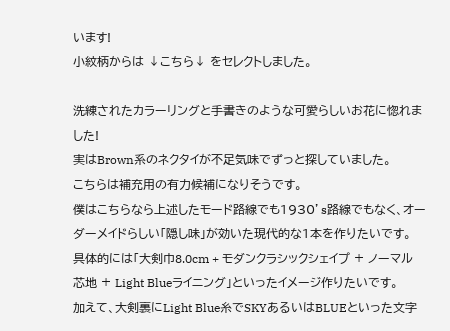います!
小紋柄からは ↓こちら↓ をセレクトしました。

洗練されたカラーリングと手書きのような可愛らしいお花に惚れました!
実はBrown系のネクタイが不足気味でずっと探していました。
こちらは補充用の有力候補になりそうです。
僕はこちらなら上述したモード路線でも1930’s路線でもなく、オーダーメイドらしい「隠し味」が効いた現代的な1本を作りたいです。
具体的には「大剣巾8.0cm + モダンクラシックシェイプ + ノーマル芯地 + Light Blueライニング」といったイメージ作りたいです。
加えて、大剣裏にLight Blue糸でSKYあるいはBLUEといった文字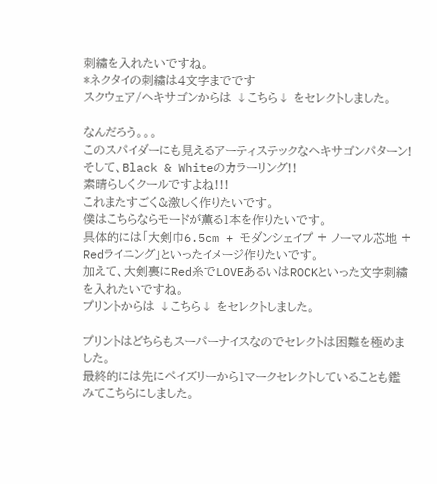刺繍を入れたいですね。
*ネクタイの刺繍は4文字までです
スクウェア/ヘキサゴンからは ↓こちら↓ をセレクトしました。

なんだろう。。。
このスパイダーにも見えるアーティステックなヘキサゴンパターン!
そして、Black & Whiteのカラーリング!!
素晴らしくクールですよね!!!
これまたすごく&激しく作りたいです。
僕はこちらならモードが薫る1本を作りたいです。
具体的には「大剣巾6.5cm + モダンシェイプ + ノーマル芯地 + Redライニング」といったイメージ作りたいです。
加えて、大剣裏にRed糸でLOVEあるいはROCKといった文字刺繍を入れたいですね。
プリントからは ↓こちら↓ をセレクトしました。

プリントはどちらもスーパーナイスなのでセレクトは困難を極めました。
最終的には先にペイズリーから1マークセレクトしていることも鑑みてこちらにしました。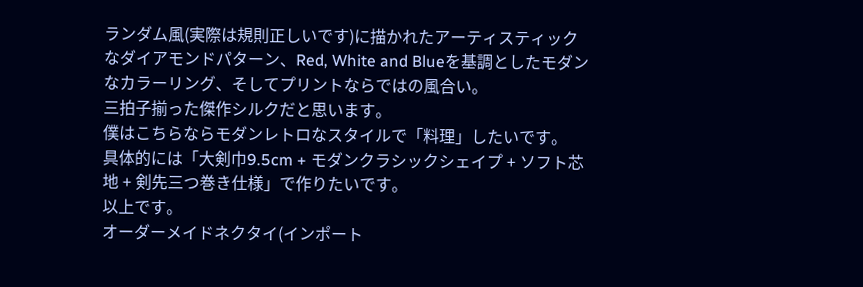ランダム風(実際は規則正しいです)に描かれたアーティスティックなダイアモンドパターン、Red, White and Blueを基調としたモダンなカラーリング、そしてプリントならではの風合い。
三拍子揃った傑作シルクだと思います。
僕はこちらならモダンレトロなスタイルで「料理」したいです。
具体的には「大剣巾9.5cm + モダンクラシックシェイプ + ソフト芯地 + 剣先三つ巻き仕様」で作りたいです。
以上です。
オーダーメイドネクタイ(インポート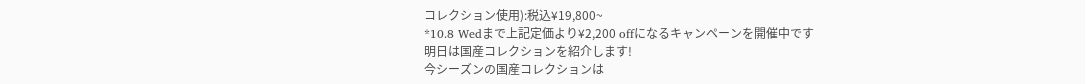コレクション使用):税込¥19,800~
*10.8 Wedまで上記定価より¥2,200 offになるキャンペーンを開催中です
明日は国産コレクションを紹介します!
今シーズンの国産コレクションは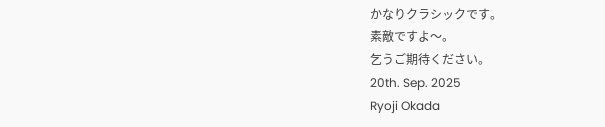かなりクラシックです。
素敵ですよ〜。
乞うご期待ください。
20th. Sep. 2025
Ryoji Okada